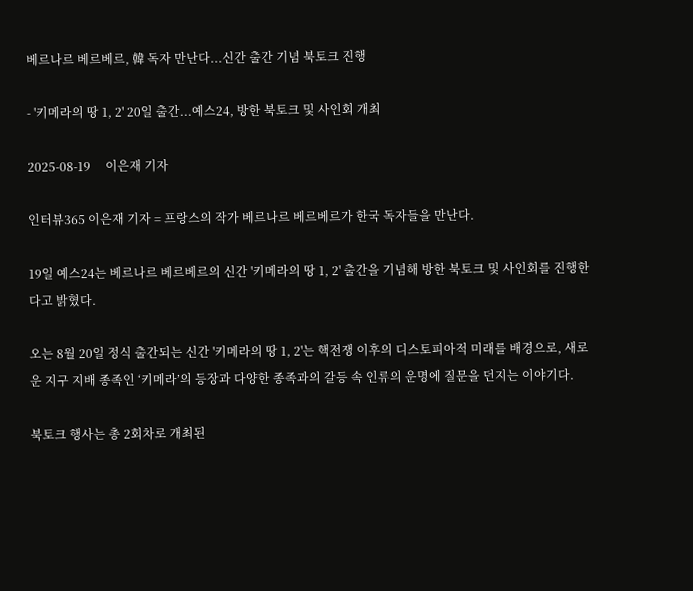베르나르 베르베르, 韓 독자 만난다...신간 출간 기념 북토크 진행

- '키메라의 땅 1, 2' 20일 출간...예스24, 방한 북토크 및 사인회 개최

2025-08-19     이은재 기자

인터뷰365 이은재 기자 = 프랑스의 작가 베르나르 베르베르가 한국 독자들을 만난다.

19일 예스24는 베르나르 베르베르의 신간 '키메라의 땅 1, 2' 출간을 기념해 방한 북토크 및 사인회를 진행한다고 밝혔다.

오는 8월 20일 정식 출간되는 신간 '키메라의 땅 1, 2'는 핵전쟁 이후의 디스토피아적 미래를 배경으로, 새로운 지구 지배 종족인 ‘키메라’의 등장과 다양한 종족과의 갈등 속 인류의 운명에 질문을 던지는 이야기다.

북토크 행사는 총 2회차로 개최된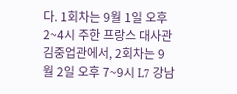다. 1회차는 9월 1일 오후 2~4시 주한 프랑스 대사관 김중업관에서, 2회차는 9월 2일 오후 7~9시 L7 강남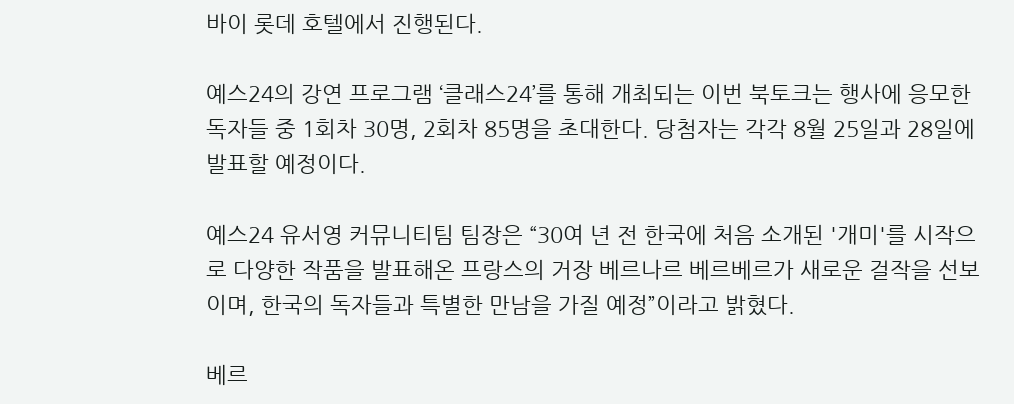바이 롯데 호텔에서 진행된다.

예스24의 강연 프로그램 ‘클래스24’를 통해 개최되는 이번 북토크는 행사에 응모한 독자들 중 1회차 30명, 2회차 85명을 초대한다. 당첨자는 각각 8월 25일과 28일에 발표할 예정이다.

예스24 유서영 커뮤니티팀 팀장은 “30여 년 전 한국에 처음 소개된 '개미'를 시작으로 다양한 작품을 발표해온 프랑스의 거장 베르나르 베르베르가 새로운 걸작을 선보이며, 한국의 독자들과 특별한 만남을 가질 예정”이라고 밝혔다.

베르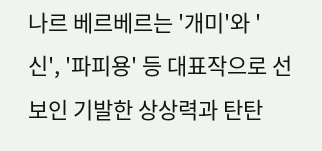나르 베르베르는 '개미'와 '신', '파피용' 등 대표작으로 선보인 기발한 상상력과 탄탄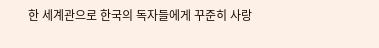한 세계관으로 한국의 독자들에게 꾸준히 사랑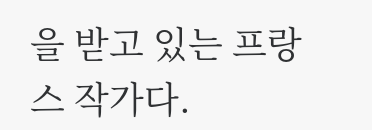을 받고 있는 프랑스 작가다.